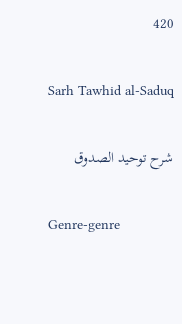420

Sarh Tawhid al-Saduq

شرح توحيد الصدوق

Genre-genre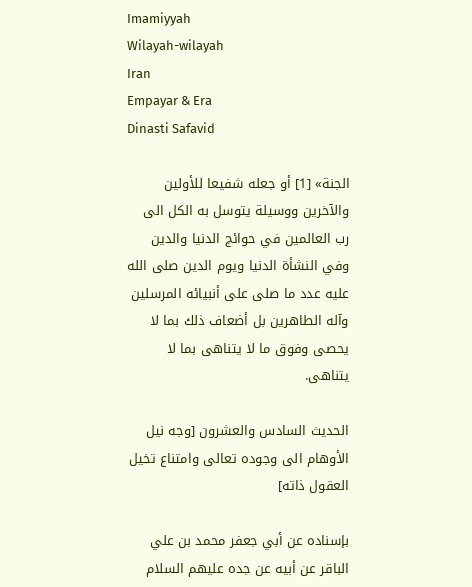Imamiyyah
Wilayah-wilayah
Iran
Empayar & Era
Dinasti Safavid

الجنة» [1] أو جعله شفيعا للأولين والآخرين ووسيلة يتوسل به الكل الى رب العالمين في حوائج الدنيا والدين وفي النشأة الدنيا ويوم الدين صلى الله عليه عدد ما صلى على أنبيائه المرسلين وآله الطاهرين بل أضعاف ذلك بما لا يحصى وفوق ما لا يتناهى بما لا يتناهى.

الحديث السادس والعشرون [وجه نيل الأوهام الى وجوده تعالى وامتناع تخيل العقول ذاته]

بإسناده عن أبي جعفر محمد بن علي الباقر عن أبيه عن جده عليهم السلام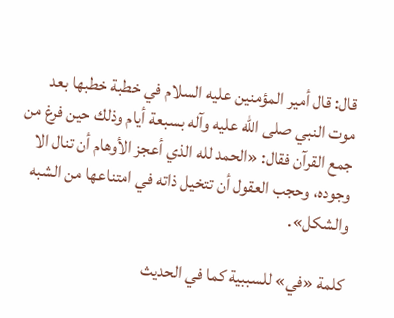قال: قال أمير المؤمنين عليه السلام في خطبة خطبها بعد موت النبي صلى الله عليه وآله بسبعة أيام وذلك حين فرغ من جمع القرآن فقال: «الحمد لله الذي أعجز الأوهام أن تنال الا وجوده، وحجب العقول أن تتخيل ذاته في امتناعها من الشبه والشكل».

كلمة «في» للسببية كما في الحديث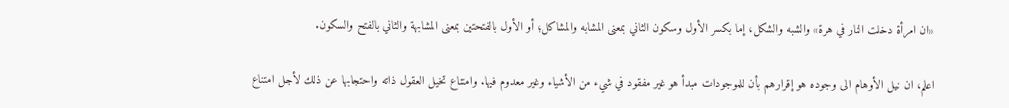«ان امرأة دخلت النار في هرة» والشبه والشكل، إما بكسر الأول وسكون الثاني بمعنى المشابه والمشاكل؛ أو الأول بالفتحتين بمعنى المشابهة والثاني بالفتح والسكون.

اعلم، ان نيل الأوهام الى وجوده هو إقرارهم بأن للموجودات مبدأ هو غير مفقود في شيء من الأشياء وغير معدوم فيها. وامتناع تخيل العقول ذاته واحتجابها عن ذلك لأجل امتناع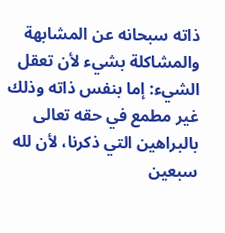ذاته سبحانه عن المشابهة والمشاكلة بشيء لأن تعقل الشيء: إما بنفس ذاته وذلك غير مطمع في حقه تعالى بالبراهين التي ذكرنا، لأن لله سبعين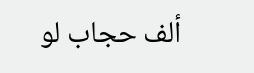ألف حجاب لو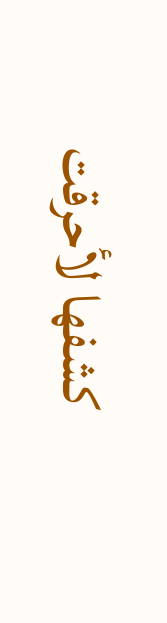كشفها لأحرقت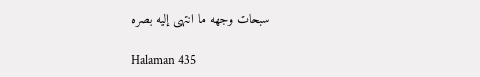سبحات وجهه ما انتهى إليه بصره

Halaman 435